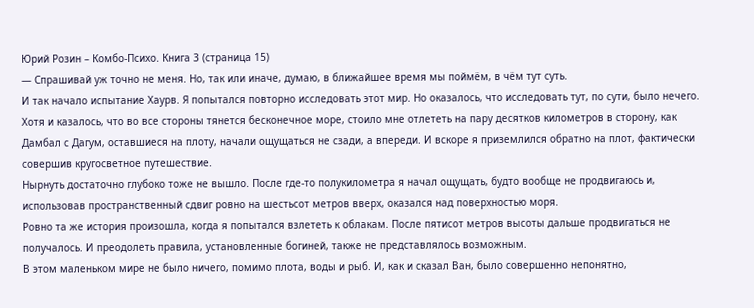Юрий Розин – Комбо-Психо. Книга 3 (страница 15)
— Спрашивай уж точно не меня. Но, так или иначе, думаю, в ближайшее время мы поймём, в чём тут суть.
И так начало испытание Хаурв. Я попытался повторно исследовать этот мир. Но оказалось, что исследовать тут, по сути, было нечего. Хотя и казалось, что во все стороны тянется бесконечное море, стоило мне отлететь на пару десятков километров в сторону, как Дамбал с Дагум, оставшиеся на плоту, начали ощущаться не сзади, а впереди. И вскоре я приземлился обратно на плот, фактически совершив кругосветное путешествие.
Нырнуть достаточно глубоко тоже не вышло. После где-то полукилометра я начал ощущать, будто вообще не продвигаюсь и, использовав пространственный сдвиг ровно на шестьсот метров вверх, оказался над поверхностью моря.
Ровно та же история произошла, когда я попытался взлететь к облакам. После пятисот метров высоты дальше продвигаться не получалось. И преодолеть правила, установленные богиней, также не представлялось возможным.
В этом маленьком мире не было ничего, помимо плота, воды и рыб. И, как и сказал Ван, было совершенно непонятно,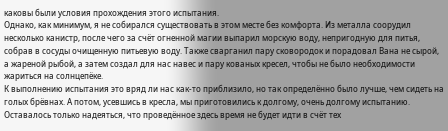каковы были условия прохождения этого испытания.
Однако, как минимум, я не собирался существовать в этом месте без комфорта. Из металла соорудил несколько канистр, после чего за счёт огненной магии выпарил морскую воду, непригодную для питья, собрав в сосуды очищенную питьевую воду. Также сварганил пару сковородок и порадовал Вана не сырой, а жареной рыбой, а затем создал для нас навес и пару кованых кресел, чтобы не было необходимости жариться на солнцепёке.
К выполнению испытания это вряд ли нас как-то приблизило, но так определённо было лучше, чем сидеть на голых брёвнах. А потом, усевшись в кресла, мы приготовились к долгому, очень долгому испытанию.
Оставалось только надеяться, что проведённое здесь время не будет идти в счёт тех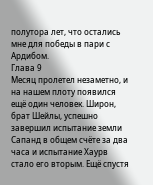полутора лет, что остались мне для победы в пари с Ардибом.
Глава 9
Месяц пролетел незаметно, и на нашем плоту появился ещё один человек. Широн, брат Шейлы, успешно завершил испытание земли Сапанд в общем счёте за два часа и испытание Хаурв стало его вторым. Ещё спустя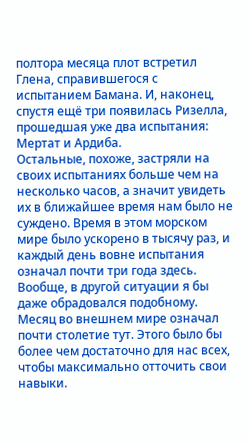полтора месяца плот встретил Глена, справившегося с испытанием Бамана. И, наконец, спустя ещё три появилась Ризелла, прошедшая уже два испытания: Мертат и Ардиба.
Остальные, похоже, застряли на своих испытаниях больше чем на несколько часов, а значит увидеть их в ближайшее время нам было не суждено. Время в этом морском мире было ускорено в тысячу раз, и каждый день вовне испытания означал почти три года здесь.
Вообще, в другой ситуации я бы даже обрадовался подобному. Месяц во внешнем мире означал почти столетие тут. Этого было бы более чем достаточно для нас всех, чтобы максимально отточить свои навыки.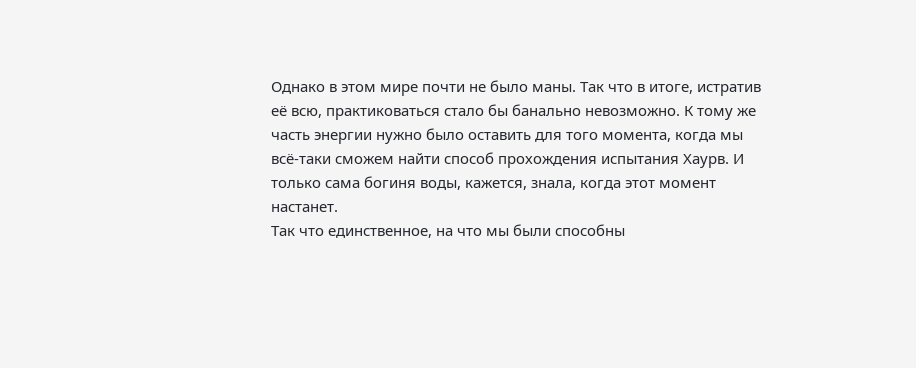Однако в этом мире почти не было маны. Так что в итоге, истратив её всю, практиковаться стало бы банально невозможно. К тому же часть энергии нужно было оставить для того момента, когда мы всё-таки сможем найти способ прохождения испытания Хаурв. И только сама богиня воды, кажется, знала, когда этот момент настанет.
Так что единственное, на что мы были способны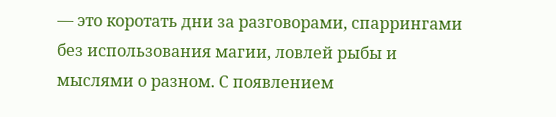— это коротать дни за разговорами, спаррингами без использования магии, ловлей рыбы и мыслями о разном. С появлением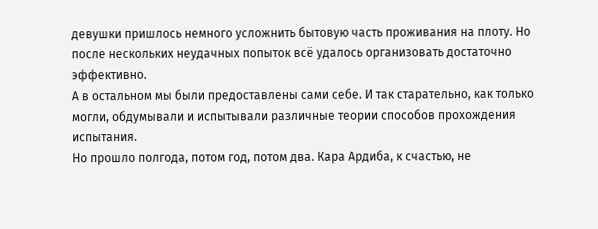девушки пришлось немного усложнить бытовую часть проживания на плоту. Но после нескольких неудачных попыток всё удалось организовать достаточно эффективно.
А в остальном мы были предоставлены сами себе. И так старательно, как только могли, обдумывали и испытывали различные теории способов прохождения испытания.
Но прошло полгода, потом год, потом два. Кара Ардиба, к счастью, не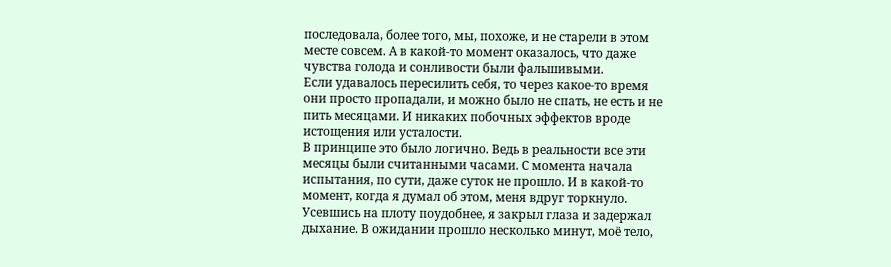последовала, более того, мы, похоже, и не старели в этом месте совсем. А в какой-то момент оказалось, что даже чувства голода и сонливости были фальшивыми.
Если удавалось пересилить себя, то через какое-то время они просто пропадали, и можно было не спать, не есть и не пить месяцами. И никаких побочных эффектов вроде истощения или усталости.
В принципе это было логично. Ведь в реальности все эти месяцы были считанными часами. С момента начала испытания, по сути, даже суток не прошло. И в какой-то момент, когда я думал об этом, меня вдруг торкнуло.
Усевшись на плоту поудобнее, я закрыл глаза и задержал дыхание. В ожидании прошло несколько минут, моё тело,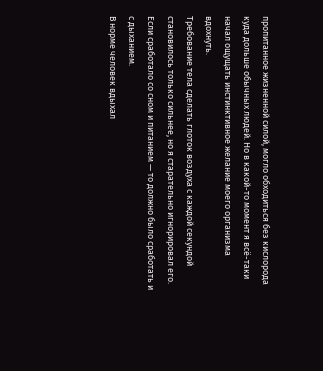пропитанное жизненной силой, могло обходиться без кислорода куда дольше обычных людей. Но в какой-то момент я всё-таки начал ощущать инстинктивное желание моего организма вдохнуть.
Требование тела сделать глоток воздуха с каждой секундой становилось только сильнее, но я старательно игнорировал его. Если сработало со сном и питанием — то должно было сработать и с дыханием.
В норме человек вдыхал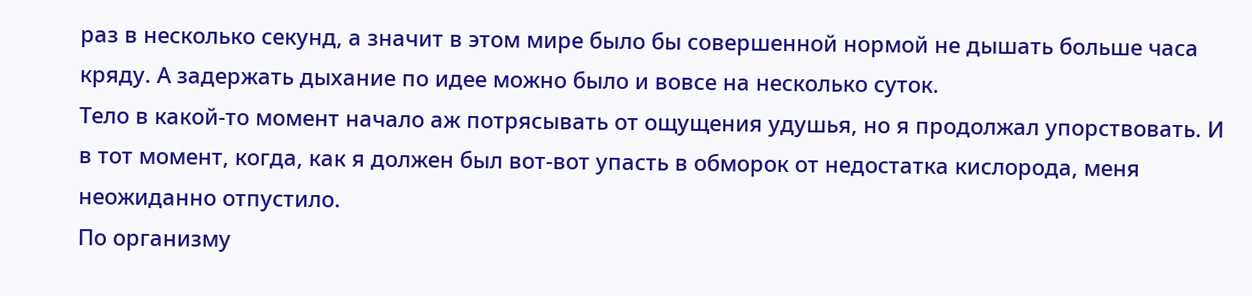раз в несколько секунд, а значит в этом мире было бы совершенной нормой не дышать больше часа кряду. А задержать дыхание по идее можно было и вовсе на несколько суток.
Тело в какой-то момент начало аж потрясывать от ощущения удушья, но я продолжал упорствовать. И в тот момент, когда, как я должен был вот-вот упасть в обморок от недостатка кислорода, меня неожиданно отпустило.
По организму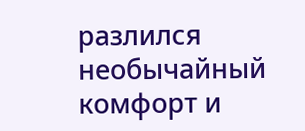разлился необычайный комфорт и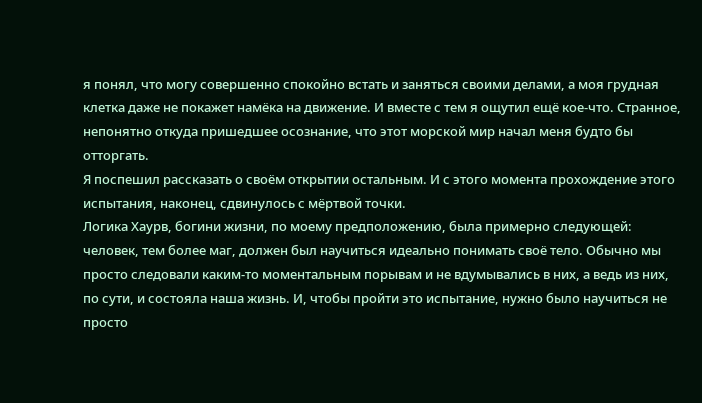я понял, что могу совершенно спокойно встать и заняться своими делами, а моя грудная клетка даже не покажет намёка на движение. И вместе с тем я ощутил ещё кое-что. Странное, непонятно откуда пришедшее осознание, что этот морской мир начал меня будто бы отторгать.
Я поспешил рассказать о своём открытии остальным. И с этого момента прохождение этого испытания, наконец, сдвинулось с мёртвой точки.
Логика Хаурв, богини жизни, по моему предположению, была примерно следующей: человек, тем более маг, должен был научиться идеально понимать своё тело. Обычно мы просто следовали каким-то моментальным порывам и не вдумывались в них, а ведь из них, по сути, и состояла наша жизнь. И, чтобы пройти это испытание, нужно было научиться не просто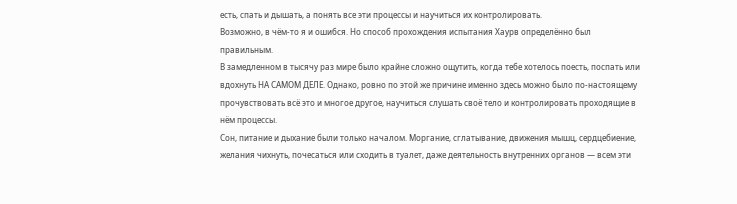есть, спать и дышать, а понять все эти процессы и научиться их контролировать.
Возможно, в чём-то я и ошибся. Но способ прохождения испытания Хаурв определённо был правильным.
В замедленном в тысячу раз мире было крайне сложно ощутить, когда тебе хотелось поесть, поспать или вдохнуть НА САМОМ ДЕЛЕ. Однако, ровно по этой же причине именно здесь можно было по-настоящему прочувствовать всё это и многое другое, научиться слушать своё тело и контролировать проходящие в нём процессы.
Сон, питание и дыхание были только началом. Моргание, сглатывание, движения мышц, сердцебиение, желания чихнуть, почесаться или сходить в туалет, даже деятельность внутренних органов — всем эти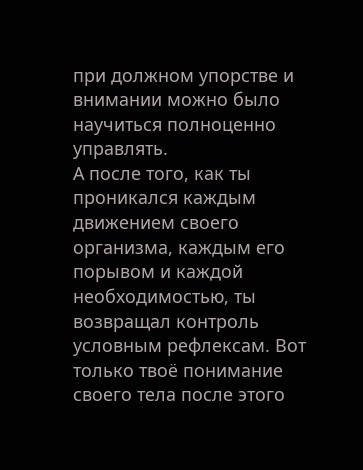при должном упорстве и внимании можно было научиться полноценно управлять.
А после того, как ты проникался каждым движением своего организма, каждым его порывом и каждой необходимостью, ты возвращал контроль условным рефлексам. Вот только твоё понимание своего тела после этого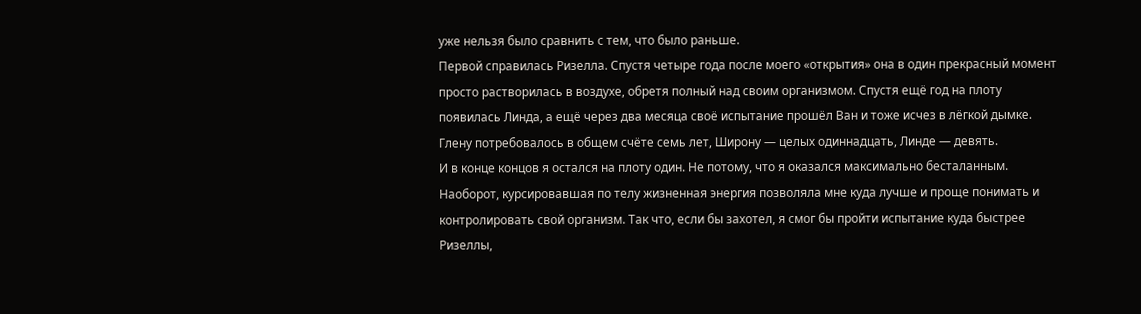уже нельзя было сравнить с тем, что было раньше.
Первой справилась Ризелла. Спустя четыре года после моего «открытия» она в один прекрасный момент просто растворилась в воздухе, обретя полный над своим организмом. Спустя ещё год на плоту появилась Линда, а ещё через два месяца своё испытание прошёл Ван и тоже исчез в лёгкой дымке. Глену потребовалось в общем счёте семь лет, Широну — целых одиннадцать, Линде — девять.
И в конце концов я остался на плоту один. Не потому, что я оказался максимально бесталанным. Наоборот, курсировавшая по телу жизненная энергия позволяла мне куда лучше и проще понимать и контролировать свой организм. Так что, если бы захотел, я смог бы пройти испытание куда быстрее Ризеллы,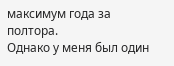максимум года за полтора.
Однако у меня был один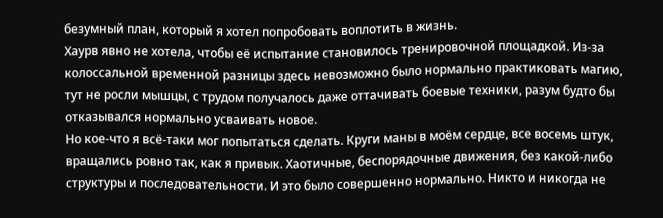безумный план, который я хотел попробовать воплотить в жизнь.
Хаурв явно не хотела, чтобы её испытание становилось тренировочной площадкой. Из-за колоссальной временной разницы здесь невозможно было нормально практиковать магию, тут не росли мышцы, с трудом получалось даже оттачивать боевые техники, разум будто бы отказывался нормально усваивать новое.
Но кое-что я всё-таки мог попытаться сделать. Круги маны в моём сердце, все восемь штук, вращались ровно так, как я привык. Хаотичные, беспорядочные движения, без какой-либо структуры и последовательности. И это было совершенно нормально. Никто и никогда не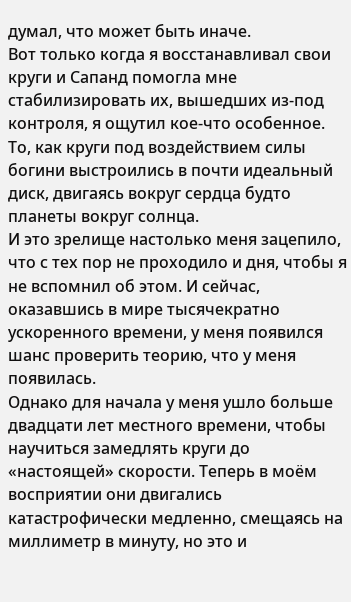думал, что может быть иначе.
Вот только когда я восстанавливал свои круги и Сапанд помогла мне стабилизировать их, вышедших из-под контроля, я ощутил кое-что особенное. То, как круги под воздействием силы богини выстроились в почти идеальный диск, двигаясь вокруг сердца будто планеты вокруг солнца.
И это зрелище настолько меня зацепило, что с тех пор не проходило и дня, чтобы я не вспомнил об этом. И сейчас, оказавшись в мире тысячекратно ускоренного времени, у меня появился шанс проверить теорию, что у меня появилась.
Однако для начала у меня ушло больше двадцати лет местного времени, чтобы научиться замедлять круги до «настоящей» скорости. Теперь в моём восприятии они двигались катастрофически медленно, смещаясь на миллиметр в минуту, но это и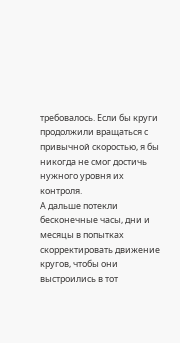требовалось. Если бы круги продолжили вращаться с привычной скоростью, я бы никогда не смог достичь нужного уровня их контроля.
А дальше потекли бесконечные часы, дни и месяцы в попытках скорректировать движение кругов, чтобы они выстроились в тот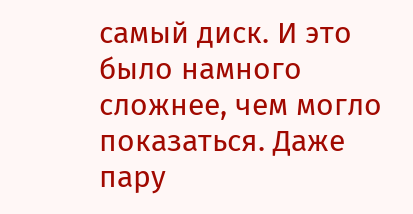самый диск. И это было намного сложнее, чем могло показаться. Даже пару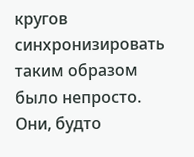кругов синхронизировать таким образом было непросто. Они, будто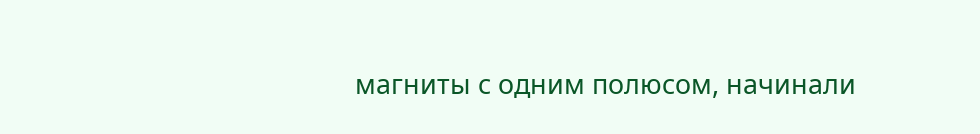магниты с одним полюсом, начинали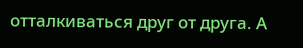отталкиваться друг от друга. А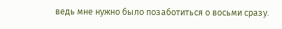ведь мне нужно было позаботиться о восьми сразу.